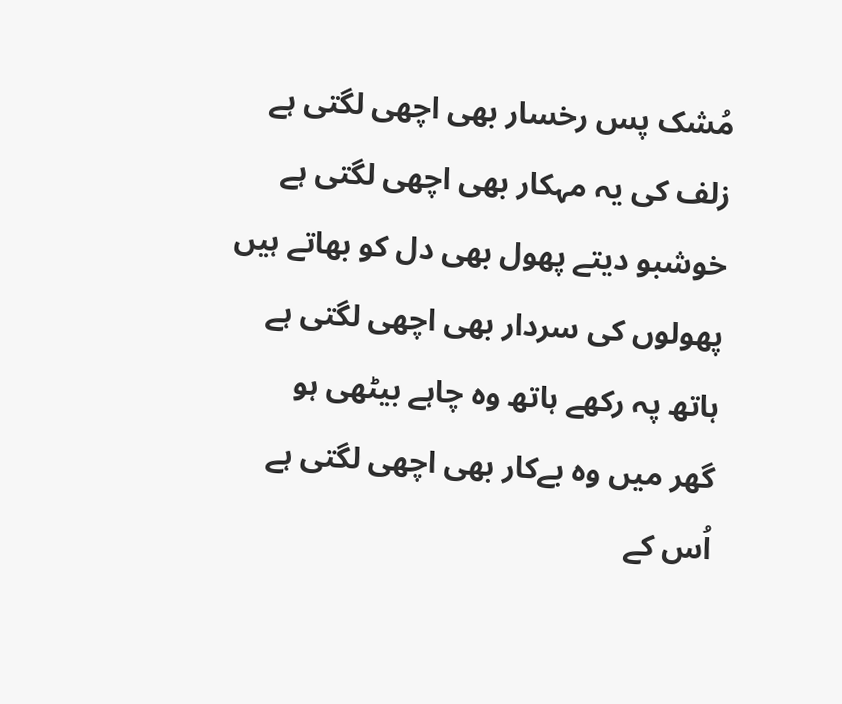مُشک پس رخسار بھی اچھی لگتی ہے
زلف کی یہ مہکار بھی اچھی لگتی ہے
خوشبو دیتے پھول بھی دل کو بھاتے ہیں
پھولوں کی سردار بھی اچھی لگتی ہے
ہاتھ پہ رکھے ہاتھ وہ چاہے بیٹھی ہو
گھر میں وہ بےکار بھی اچھی لگتی ہے
اُس کے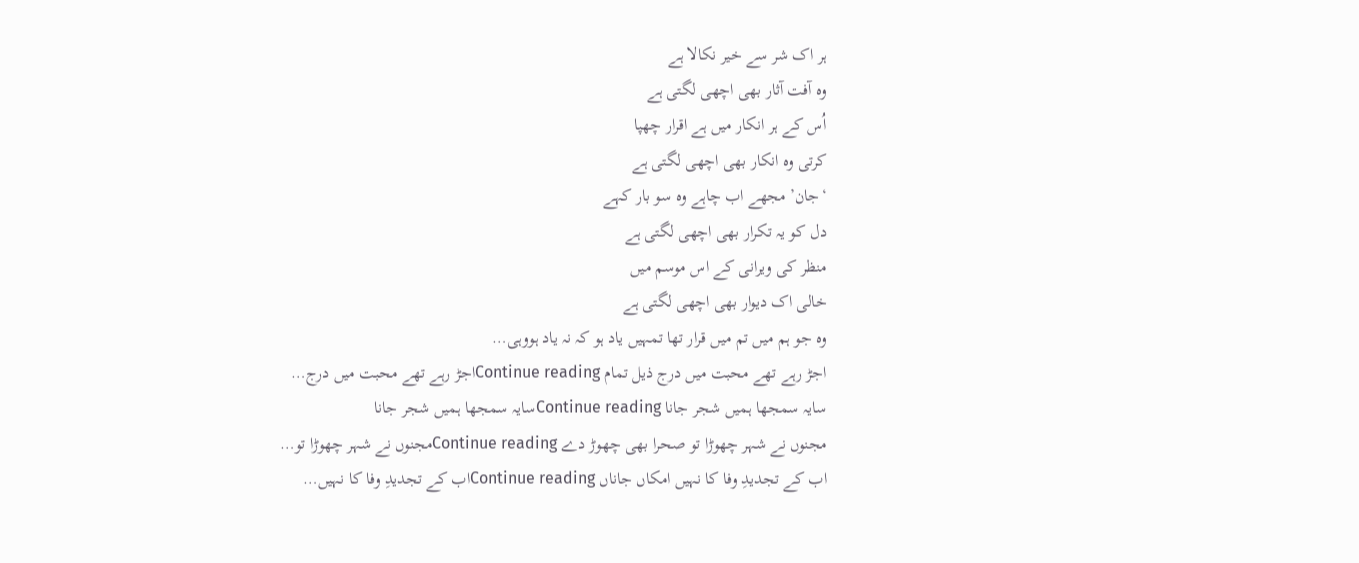ہر اک شر سے خیر نکالا ہے
وہ آفت آثار بھی اچھی لگتی ہے
اُس کے ہر انکار میں ہے اقرار چھپا
کرتی وہ انکار بھی اچھی لگتی ہے
‘جان’ مجھے اب چاہے وہ سو بار کہے
دل کو یہ تکرار بھی اچھی لگتی ہے
منظر کی ویرانی کے اس موسم میں
خالی اک دیوار بھی اچھی لگتی ہے
وہ جو ہم میں تم میں قرار تھا تمہیں یاد ہو کہ نہ یاد ہووہی…
اجڑ رہے تھے محبت میں درج ذیل تمام Continue readingاجڑ رہے تھے محبت میں درج…
سایہ سمجھا ہمیں شجر جانا Continue readingسایہ سمجھا ہمیں شجر جانا
مجنوں نے شہر چھوڑا تو صحرا بھی چھوڑ دے Continue readingمجنوں نے شہر چھوڑا تو…
اب کے تجدیدِ وفا کا نہیں امکاں جاناں Continue readingاب کے تجدیدِ وفا کا نہیں…